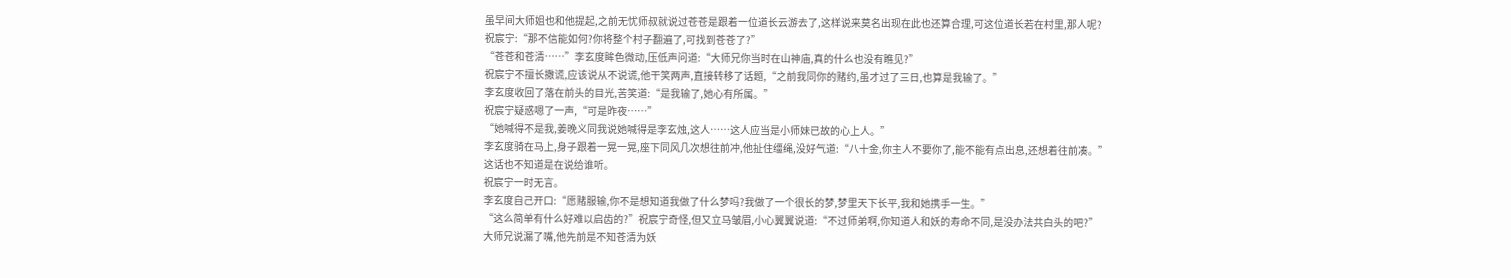虽早间大师姐也和他提起,之前无忧师叔就说过苍苍是跟着一位道长云游去了,这样说来莫名出现在此也还算合理,可这位道长若在村里,那人呢?
祝宸宁:“那不信能如何?你将整个村子翻遍了,可找到苍苍了?”
“苍苍和苍清……”李玄度眸色微动,压低声问道:“大师兄你当时在山神庙,真的什么也没有瞧见?”
祝宸宁不擅长撒谎,应该说从不说谎,他干笑两声,直接转移了话题,“之前我同你的赌约,虽才过了三日,也算是我输了。”
李玄度收回了落在前头的目光,苦笑道:“是我输了,她心有所属。”
祝宸宁疑惑嗯了一声,“可是昨夜……”
“她喊得不是我,姜晚义同我说她喊得是李玄烛,这人……这人应当是小师妹已故的心上人。”
李玄度骑在马上,身子跟着一晃一晃,座下同风几次想往前冲,他扯住缰绳,没好气道:“八十金,你主人不要你了,能不能有点出息,还想着往前凑。”
这话也不知道是在说给谁听。
祝宸宁一时无言。
李玄度自己开口:“愿赌服输,你不是想知道我做了什么梦吗?我做了一个很长的梦,梦里天下长平,我和她携手一生。”
“这么简单有什么好难以启齿的?”祝宸宁奇怪,但又立马皱眉,小心翼翼说道:“不过师弟啊,你知道人和妖的寿命不同,是没办法共白头的吧?”
大师兄说漏了嘴,他先前是不知苍清为妖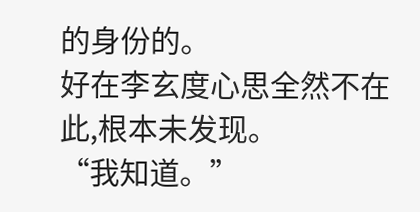的身份的。
好在李玄度心思全然不在此,根本未发现。
“我知道。”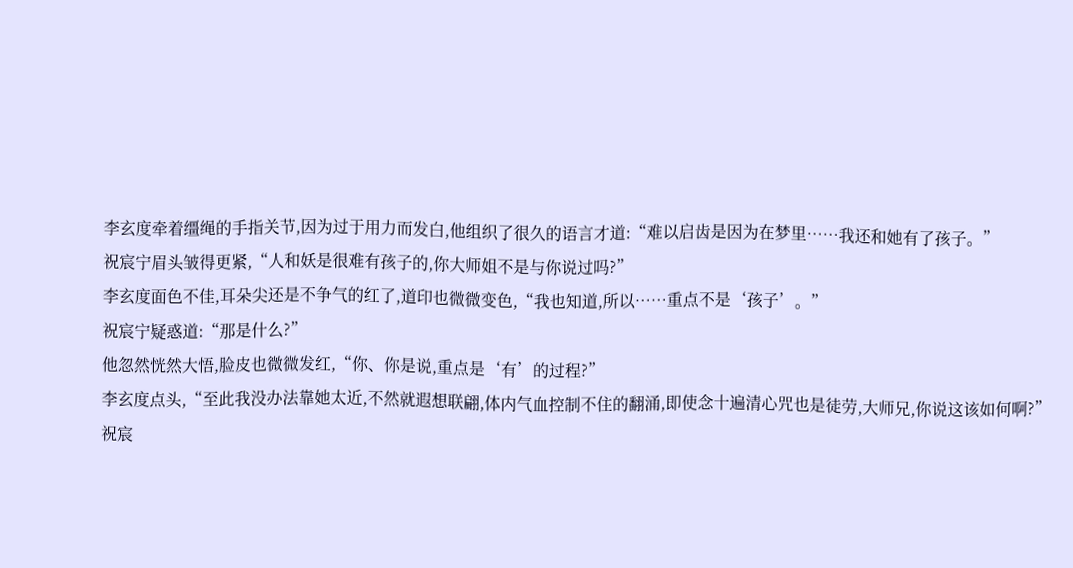李玄度牵着缰绳的手指关节,因为过于用力而发白,他组织了很久的语言才道:“难以启齿是因为在梦里……我还和她有了孩子。”
祝宸宁眉头皱得更紧,“人和妖是很难有孩子的,你大师姐不是与你说过吗?”
李玄度面色不佳,耳朵尖还是不争气的红了,道印也微微变色,“我也知道,所以……重点不是‘孩子’。”
祝宸宁疑惑道:“那是什么?”
他忽然恍然大悟,脸皮也微微发红,“你、你是说,重点是‘有’的过程?”
李玄度点头,“至此我没办法靠她太近,不然就遐想联翩,体内气血控制不住的翻涌,即使念十遍清心咒也是徒劳,大师兄,你说这该如何啊?”
祝宸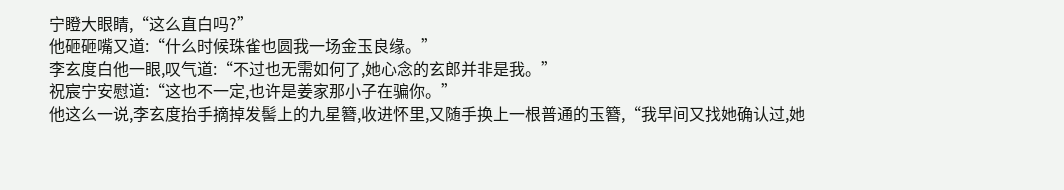宁瞪大眼睛,“这么直白吗?”
他砸砸嘴又道:“什么时候珠雀也圆我一场金玉良缘。”
李玄度白他一眼,叹气道:“不过也无需如何了,她心念的玄郎并非是我。”
祝宸宁安慰道:“这也不一定,也许是姜家那小子在骗你。”
他这么一说,李玄度抬手摘掉发髻上的九星簪,收进怀里,又随手换上一根普通的玉簪,“我早间又找她确认过,她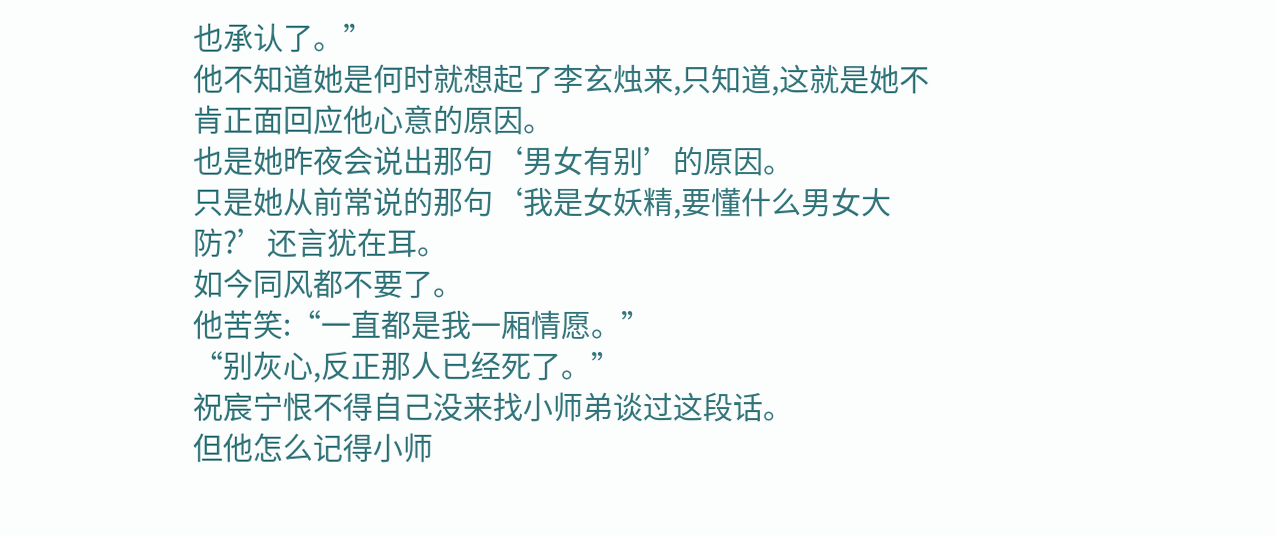也承认了。”
他不知道她是何时就想起了李玄烛来,只知道,这就是她不肯正面回应他心意的原因。
也是她昨夜会说出那句‘男女有别’的原因。
只是她从前常说的那句‘我是女妖精,要懂什么男女大防?’还言犹在耳。
如今同风都不要了。
他苦笑:“一直都是我一厢情愿。”
“别灰心,反正那人已经死了。”
祝宸宁恨不得自己没来找小师弟谈过这段话。
但他怎么记得小师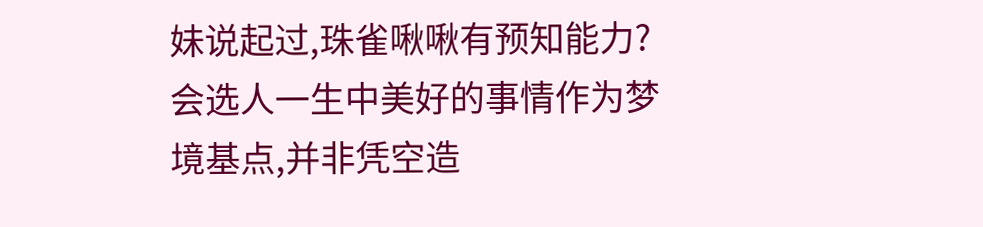妹说起过,珠雀啾啾有预知能力?会选人一生中美好的事情作为梦境基点,并非凭空造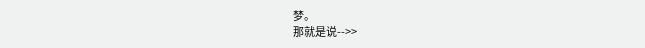梦。
那就是说-->>